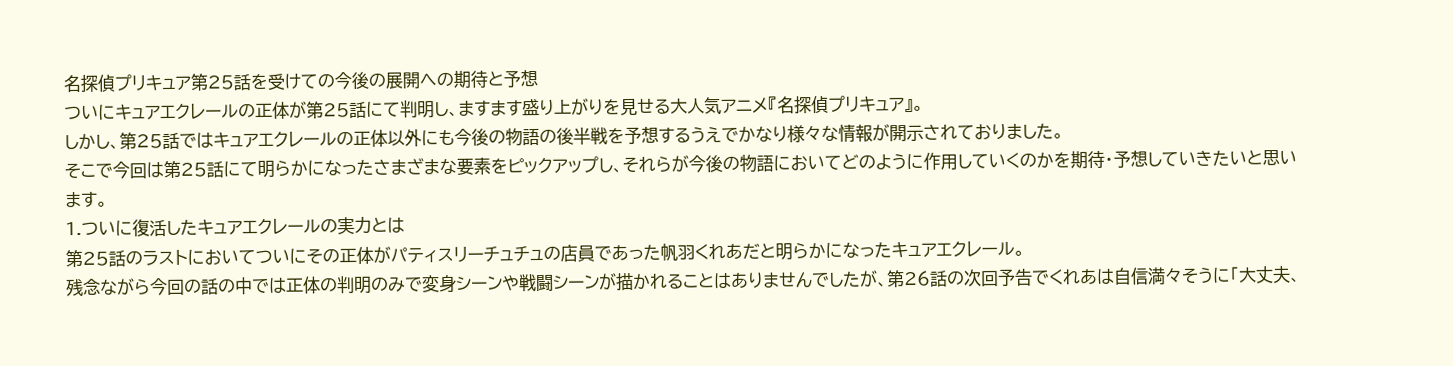名探偵プリキュア第25話を受けての今後の展開への期待と予想
ついにキュアエクレールの正体が第25話にて判明し、ますます盛り上がりを見せる大人気アニメ『名探偵プリキュア』。
しかし、第25話ではキュアエクレールの正体以外にも今後の物語の後半戦を予想するうえでかなり様々な情報が開示されておりました。
そこで今回は第25話にて明らかになったさまざまな要素をピックアップし、それらが今後の物語においてどのように作用していくのかを期待・予想していきたいと思います。
1.ついに復活したキュアエクレールの実力とは
第25話のラストにおいてついにその正体がパティスリーチュチュの店員であった帆羽くれあだと明らかになったキュアエクレール。
残念ながら今回の話の中では正体の判明のみで変身シーンや戦闘シーンが描かれることはありませんでしたが、第26話の次回予告でくれあは自信満々そうに「大丈夫、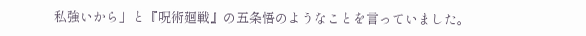私強いから」と『呪術廻戦』の五条悟のようなことを言っていました。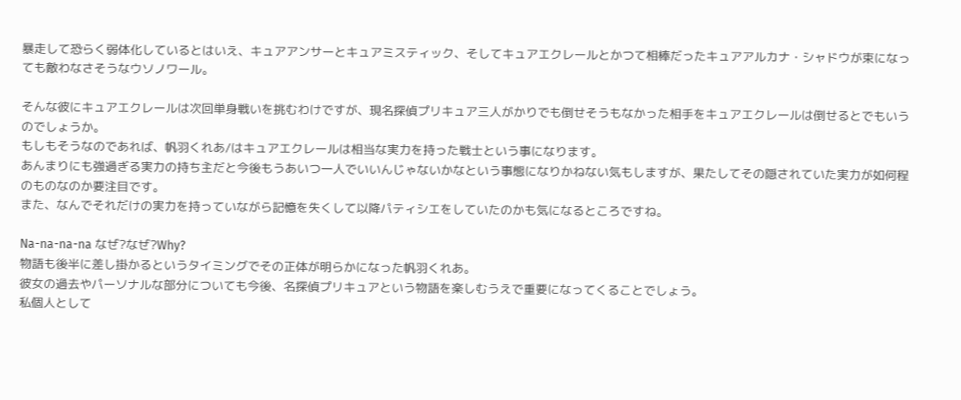暴走して恐らく弱体化しているとはいえ、キュアアンサーとキュアミスティック、そしてキュアエクレールとかつて相棒だったキュアアルカナ・シャドウが束になっても敵わなさそうなウソノワール。

そんな彼にキュアエクレールは次回単身戦いを挑むわけですが、現名探偵プリキュア三人がかりでも倒せそうもなかった相手をキュアエクレールは倒せるとでもいうのでしょうか。
もしもそうなのであれば、帆羽くれあ/はキュアエクレールは相当な実力を持った戦士という事になります。
あんまりにも強過ぎる実力の持ち主だと今後もうあいつ一人でいいんじゃないかなという事態になりかねない気もしますが、果たしてその隠されていた実力が如何程のものなのか要注目です。
また、なんでそれだけの実力を持っていながら記憶を失くして以降パティシエをしていたのかも気になるところですね。

Na-na-na-na なぜ?なぜ?Why?
物語も後半に差し掛かるというタイミングでその正体が明らかになった帆羽くれあ。
彼女の過去やパーソナルな部分についても今後、名探偵プリキュアという物語を楽しむうえで重要になってくることでしょう。
私個人として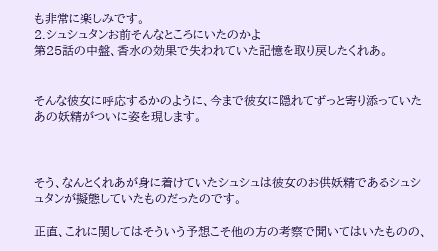も非常に楽しみです。
2.シュシュタンお前そんなところにいたのかよ
第25話の中盤、香水の効果で失われていた記憶を取り戻したくれあ。


そんな彼女に呼応するかのように、今まで彼女に隠れてずっと寄り添っていたあの妖精がついに姿を現します。



そう、なんとくれあが身に着けていたシュシュは彼女のお供妖精であるシュシュタンが擬態していたものだったのです。

正直、これに関してはそういう予想こそ他の方の考察で聞いてはいたものの、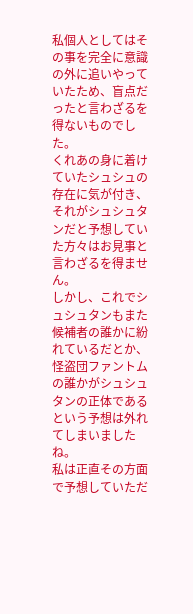私個人としてはその事を完全に意識の外に追いやっていたため、盲点だったと言わざるを得ないものでした。
くれあの身に着けていたシュシュの存在に気が付き、それがシュシュタンだと予想していた方々はお見事と言わざるを得ません。
しかし、これでシュシュタンもまた候補者の誰かに紛れているだとか、怪盗団ファントムの誰かがシュシュタンの正体であるという予想は外れてしまいましたね。
私は正直その方面で予想していただ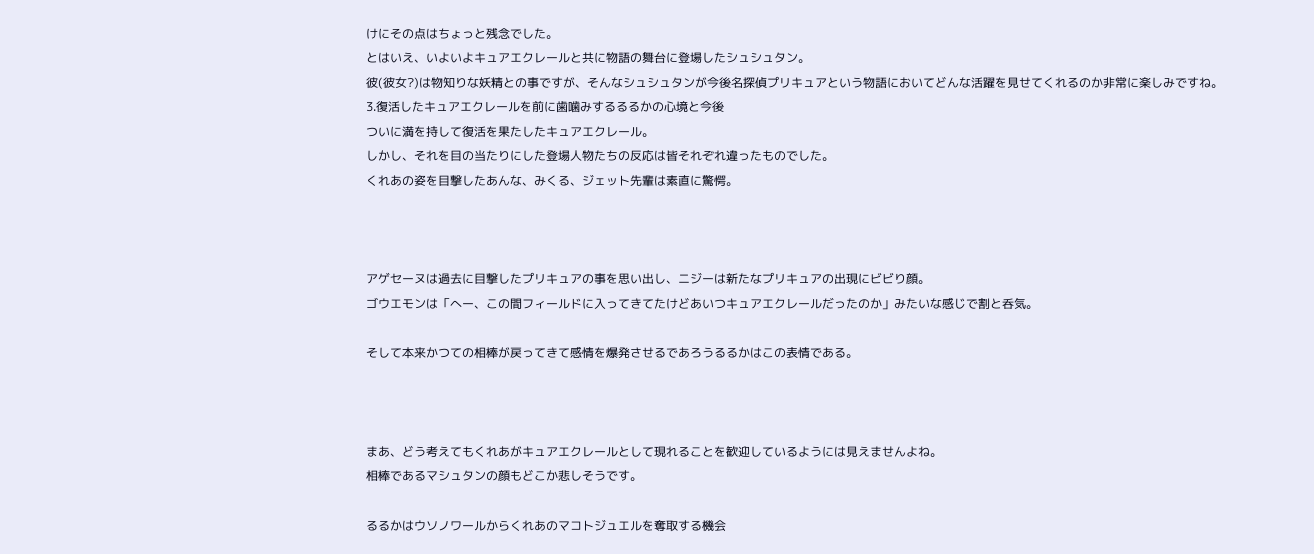けにその点はちょっと残念でした。
とはいえ、いよいよキュアエクレールと共に物語の舞台に登場したシュシュタン。
彼(彼女?)は物知りな妖精との事ですが、そんなシュシュタンが今後名探偵プリキュアという物語においてどんな活躍を見せてくれるのか非常に楽しみですね。
3.復活したキュアエクレールを前に歯噛みするるるかの心境と今後
ついに満を持して復活を果たしたキュアエクレール。
しかし、それを目の当たりにした登場人物たちの反応は皆それぞれ違ったものでした。
くれあの姿を目撃したあんな、みくる、ジェット先輩は素直に驚愕。



アゲセーヌは過去に目撃したプリキュアの事を思い出し、ニジーは新たなプリキュアの出現にビビり顔。
ゴウエモンは「へー、この間フィールドに入ってきてたけどあいつキュアエクレールだったのか」みたいな感じで割と呑気。

そして本来かつての相棒が戻ってきて感情を爆発させるであろうるるかはこの表情である。



まあ、どう考えてもくれあがキュアエクレールとして現れることを歓迎しているようには見えませんよね。
相棒であるマシュタンの顔もどこか悲しそうです。

るるかはウソノワールからくれあのマコトジュエルを奪取する機会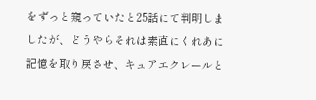をずっと窺っていたと25話にて判明しましたが、どうやらそれは素直にくれあに記憶を取り戻させ、キュアエクレールと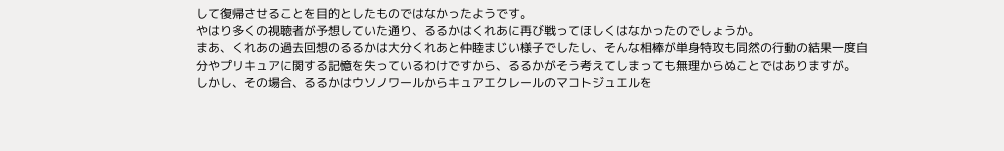して復帰させることを目的としたものではなかったようです。
やはり多くの視聴者が予想していた通り、るるかはくれあに再び戦ってほしくはなかったのでしょうか。
まあ、くれあの過去回想のるるかは大分くれあと仲睦まじい様子でしたし、そんな相棒が単身特攻も同然の行動の結果一度自分やプリキュアに関する記憶を失っているわけですから、るるかがそう考えてしまっても無理からぬことではありますが。
しかし、その場合、るるかはウソノワールからキュアエクレールのマコトジュエルを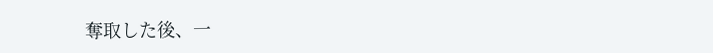奪取した後、一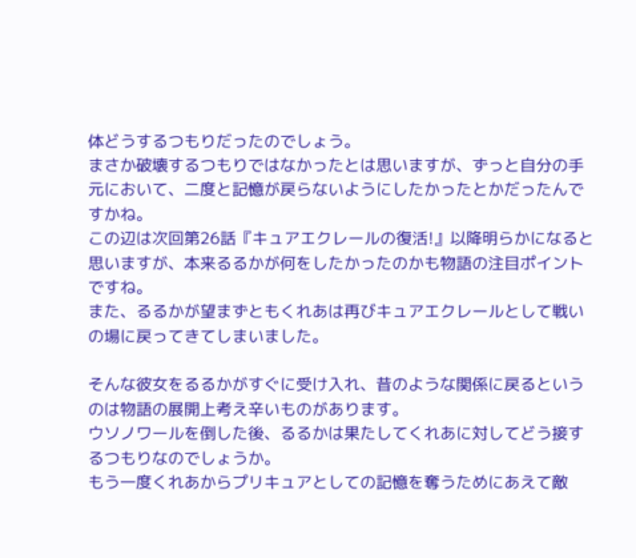体どうするつもりだったのでしょう。
まさか破壊するつもりではなかったとは思いますが、ずっと自分の手元において、二度と記憶が戻らないようにしたかったとかだったんですかね。
この辺は次回第26話『キュアエクレールの復活!』以降明らかになると思いますが、本来るるかが何をしたかったのかも物語の注目ポイントですね。
また、るるかが望まずともくれあは再びキュアエクレールとして戦いの場に戻ってきてしまいました。

そんな彼女をるるかがすぐに受け入れ、昔のような関係に戻るというのは物語の展開上考え辛いものがあります。
ウソノワールを倒した後、るるかは果たしてくれあに対してどう接するつもりなのでしょうか。
もう一度くれあからプリキュアとしての記憶を奪うためにあえて敵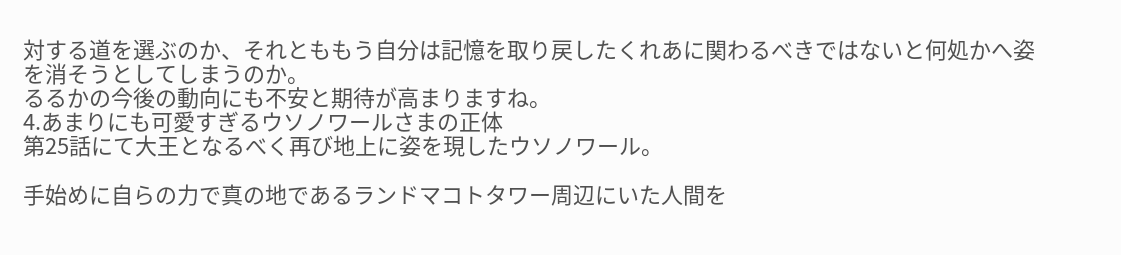対する道を選ぶのか、それとももう自分は記憶を取り戻したくれあに関わるべきではないと何処かへ姿を消そうとしてしまうのか。
るるかの今後の動向にも不安と期待が高まりますね。
4.あまりにも可愛すぎるウソノワールさまの正体
第25話にて大王となるべく再び地上に姿を現したウソノワール。

手始めに自らの力で真の地であるランドマコトタワー周辺にいた人間を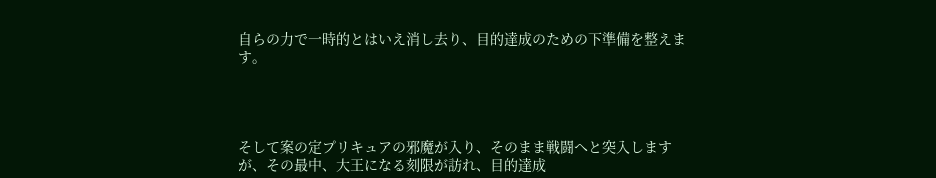自らの力で一時的とはいえ消し去り、目的達成のための下準備を整えます。




そして案の定プリキュアの邪魔が入り、そのまま戦闘へと突入しますが、その最中、大王になる刻限が訪れ、目的達成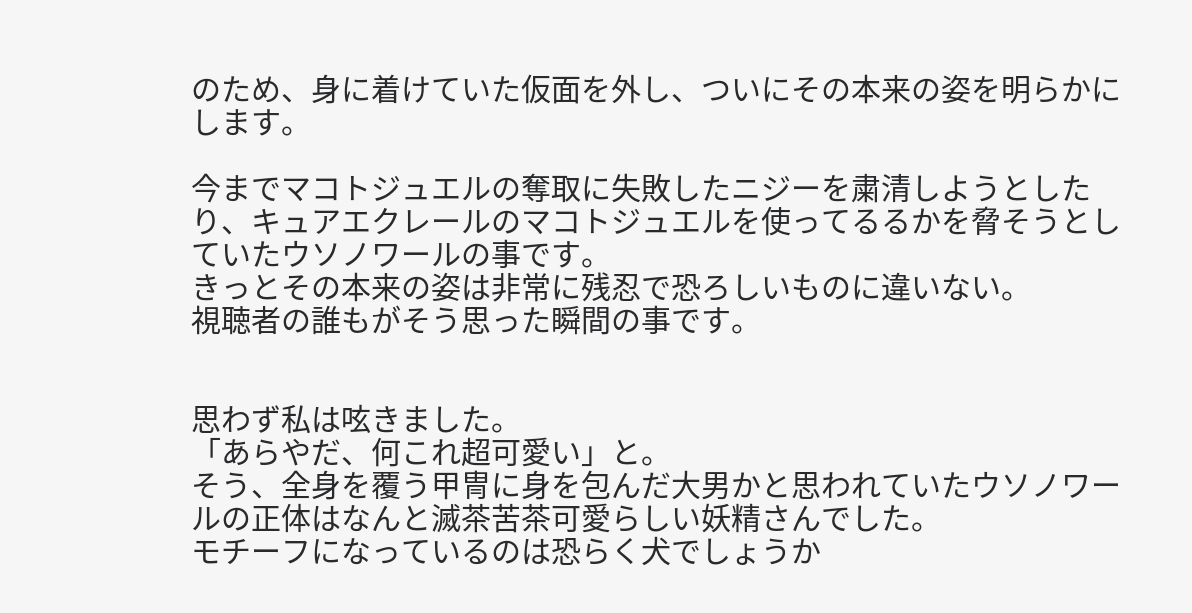のため、身に着けていた仮面を外し、ついにその本来の姿を明らかにします。

今までマコトジュエルの奪取に失敗したニジーを粛清しようとしたり、キュアエクレールのマコトジュエルを使ってるるかを脅そうとしていたウソノワールの事です。
きっとその本来の姿は非常に残忍で恐ろしいものに違いない。
視聴者の誰もがそう思った瞬間の事です。


思わず私は呟きました。
「あらやだ、何これ超可愛い」と。
そう、全身を覆う甲冑に身を包んだ大男かと思われていたウソノワールの正体はなんと滅茶苦茶可愛らしい妖精さんでした。
モチーフになっているのは恐らく犬でしょうか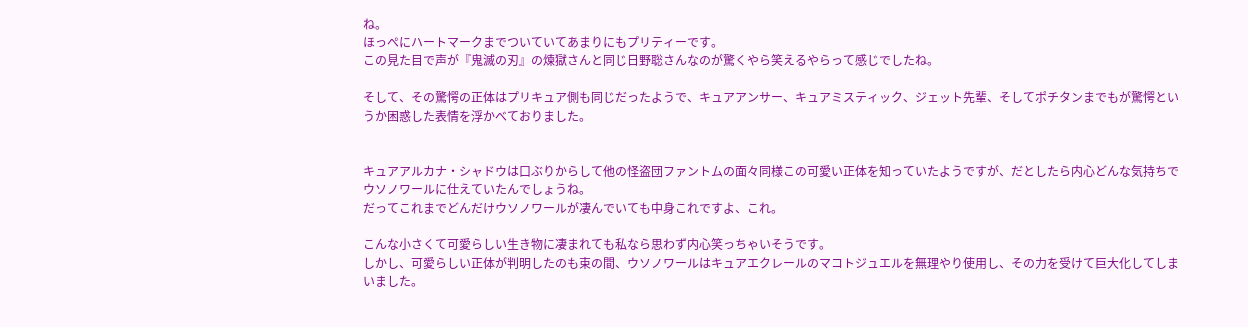ね。
ほっぺにハートマークまでついていてあまりにもプリティーです。
この見た目で声が『鬼滅の刃』の煉獄さんと同じ日野聡さんなのが驚くやら笑えるやらって感じでしたね。

そして、その驚愕の正体はプリキュア側も同じだったようで、キュアアンサー、キュアミスティック、ジェット先輩、そしてポチタンまでもが驚愕というか困惑した表情を浮かべておりました。


キュアアルカナ・シャドウは口ぶりからして他の怪盗団ファントムの面々同様この可愛い正体を知っていたようですが、だとしたら内心どんな気持ちでウソノワールに仕えていたんでしょうね。
だってこれまでどんだけウソノワールが凄んでいても中身これですよ、これ。

こんな小さくて可愛らしい生き物に凄まれても私なら思わず内心笑っちゃいそうです。
しかし、可愛らしい正体が判明したのも束の間、ウソノワールはキュアエクレールのマコトジュエルを無理やり使用し、その力を受けて巨大化してしまいました。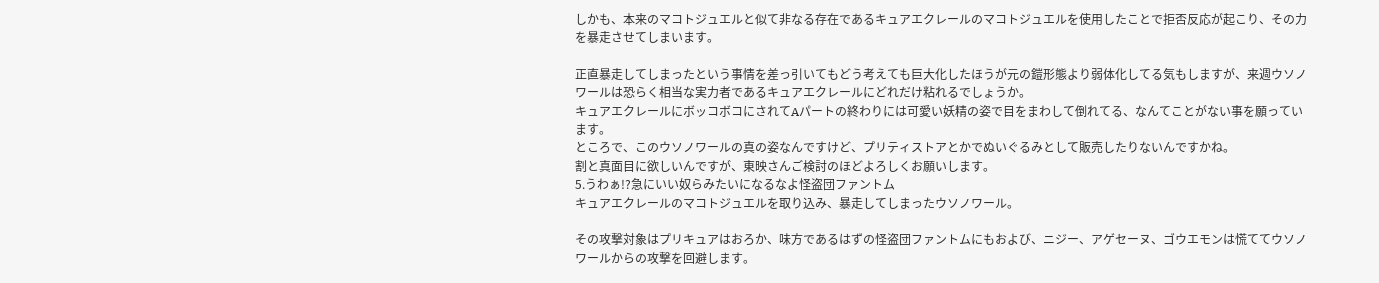しかも、本来のマコトジュエルと似て非なる存在であるキュアエクレールのマコトジュエルを使用したことで拒否反応が起こり、その力を暴走させてしまいます。

正直暴走してしまったという事情を差っ引いてもどう考えても巨大化したほうが元の鎧形態より弱体化してる気もしますが、来週ウソノワールは恐らく相当な実力者であるキュアエクレールにどれだけ粘れるでしょうか。
キュアエクレールにボッコボコにされてAパートの終わりには可愛い妖精の姿で目をまわして倒れてる、なんてことがない事を願っています。
ところで、このウソノワールの真の姿なんですけど、プリティストアとかでぬいぐるみとして販売したりないんですかね。
割と真面目に欲しいんですが、東映さんご検討のほどよろしくお願いします。
5.うわぁ!?急にいい奴らみたいになるなよ怪盗団ファントム
キュアエクレールのマコトジュエルを取り込み、暴走してしまったウソノワール。

その攻撃対象はプリキュアはおろか、味方であるはずの怪盗団ファントムにもおよび、ニジー、アゲセーヌ、ゴウエモンは慌ててウソノワールからの攻撃を回避します。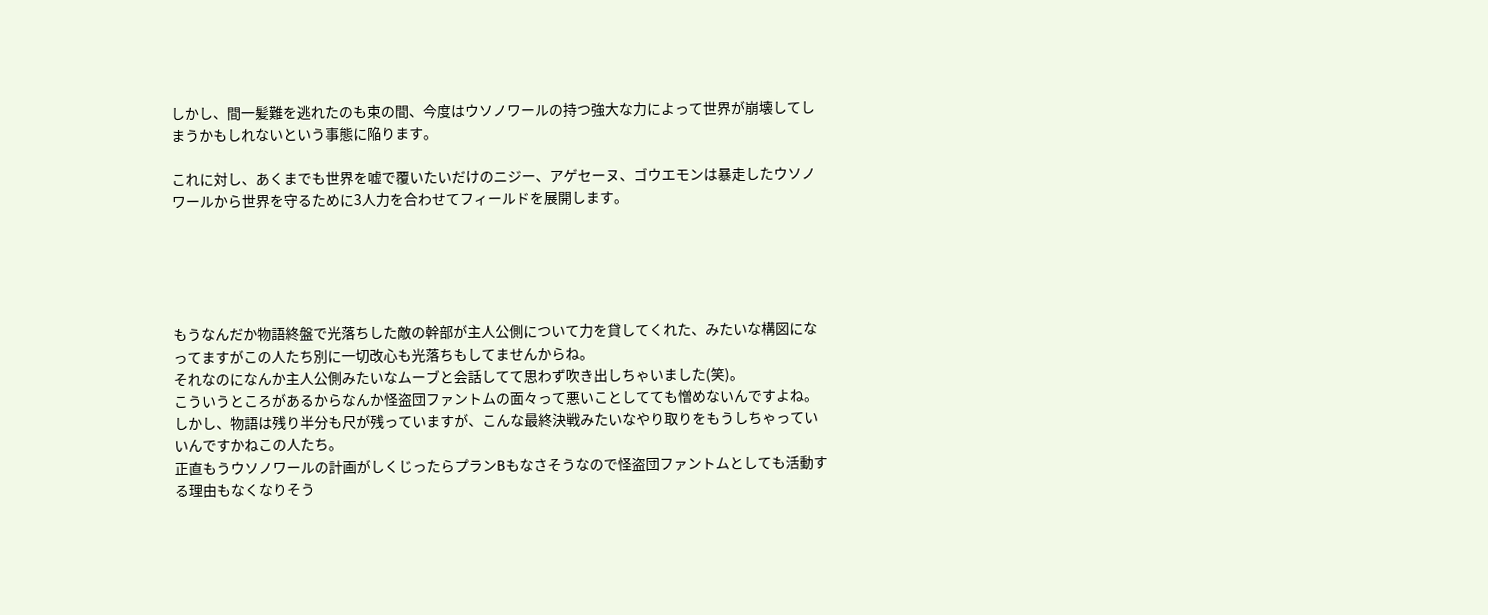しかし、間一髪難を逃れたのも束の間、今度はウソノワールの持つ強大な力によって世界が崩壊してしまうかもしれないという事態に陥ります。

これに対し、あくまでも世界を嘘で覆いたいだけのニジー、アゲセーヌ、ゴウエモンは暴走したウソノワールから世界を守るために3人力を合わせてフィールドを展開します。





もうなんだか物語終盤で光落ちした敵の幹部が主人公側について力を貸してくれた、みたいな構図になってますがこの人たち別に一切改心も光落ちもしてませんからね。
それなのになんか主人公側みたいなムーブと会話してて思わず吹き出しちゃいました(笑)。
こういうところがあるからなんか怪盗団ファントムの面々って悪いことしてても憎めないんですよね。
しかし、物語は残り半分も尺が残っていますが、こんな最終決戦みたいなやり取りをもうしちゃっていいんですかねこの人たち。
正直もうウソノワールの計画がしくじったらプランBもなさそうなので怪盗団ファントムとしても活動する理由もなくなりそう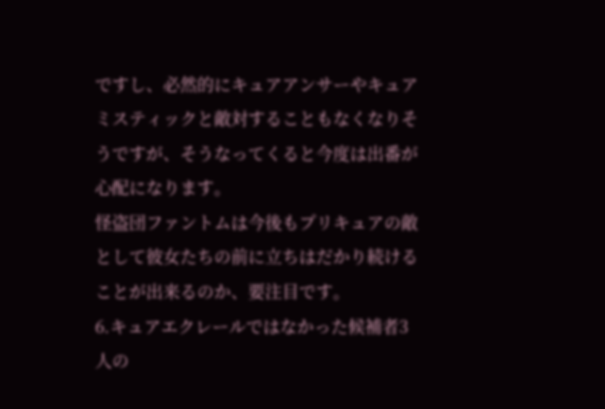ですし、必然的にキュアアンサーやキュアミスティックと敵対することもなくなりそうですが、そうなってくると今度は出番が心配になります。
怪盗団ファントムは今後もプリキュアの敵として彼女たちの前に立ちはだかり続けることが出来るのか、要注目です。
6.キュアエクレールではなかった候補者3人の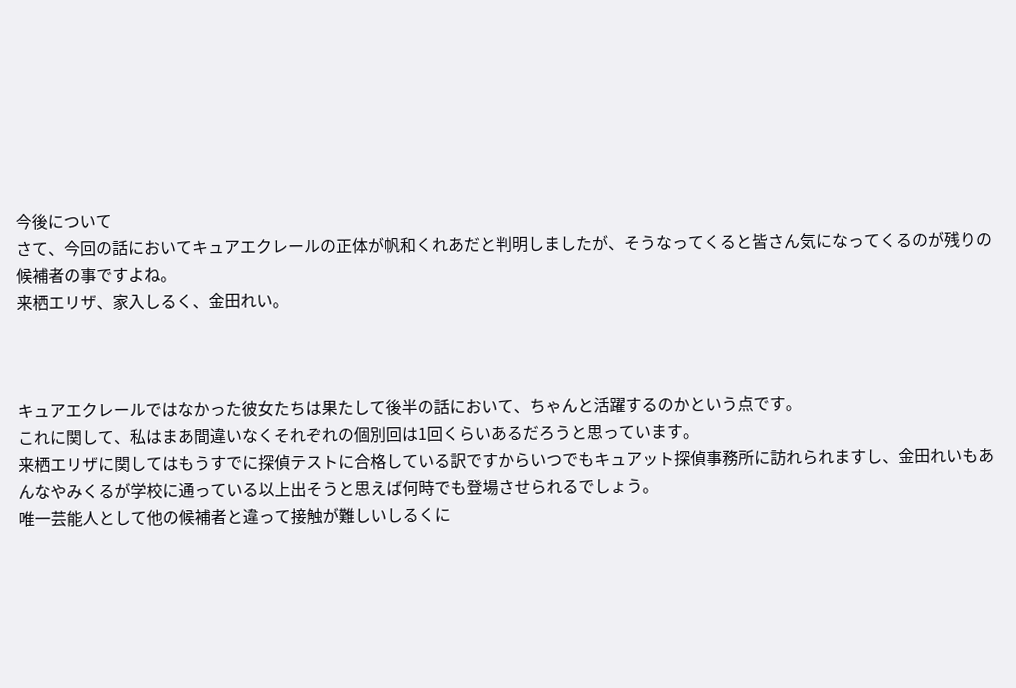今後について
さて、今回の話においてキュアエクレールの正体が帆和くれあだと判明しましたが、そうなってくると皆さん気になってくるのが残りの候補者の事ですよね。
来栖エリザ、家入しるく、金田れい。



キュアエクレールではなかった彼女たちは果たして後半の話において、ちゃんと活躍するのかという点です。
これに関して、私はまあ間違いなくそれぞれの個別回は1回くらいあるだろうと思っています。
来栖エリザに関してはもうすでに探偵テストに合格している訳ですからいつでもキュアット探偵事務所に訪れられますし、金田れいもあんなやみくるが学校に通っている以上出そうと思えば何時でも登場させられるでしょう。
唯一芸能人として他の候補者と違って接触が難しいしるくに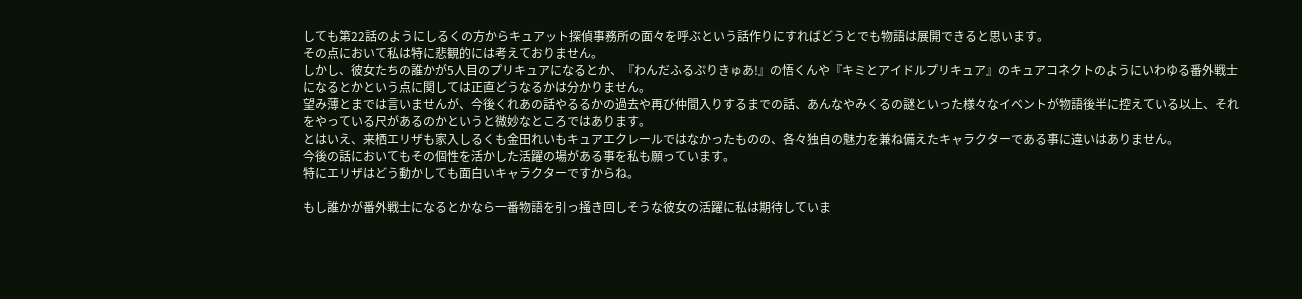しても第22話のようにしるくの方からキュアット探偵事務所の面々を呼ぶという話作りにすればどうとでも物語は展開できると思います。
その点において私は特に悲観的には考えておりません。
しかし、彼女たちの誰かが5人目のプリキュアになるとか、『わんだふるぷりきゅあ!』の悟くんや『キミとアイドルプリキュア』のキュアコネクトのようにいわゆる番外戦士になるとかという点に関しては正直どうなるかは分かりません。
望み薄とまでは言いませんが、今後くれあの話やるるかの過去や再び仲間入りするまでの話、あんなやみくるの謎といった様々なイベントが物語後半に控えている以上、それをやっている尺があるのかというと微妙なところではあります。
とはいえ、来栖エリザも家入しるくも金田れいもキュアエクレールではなかったものの、各々独自の魅力を兼ね備えたキャラクターである事に違いはありません。
今後の話においてもその個性を活かした活躍の場がある事を私も願っています。
特にエリザはどう動かしても面白いキャラクターですからね。

もし誰かが番外戦士になるとかなら一番物語を引っ掻き回しそうな彼女の活躍に私は期待していま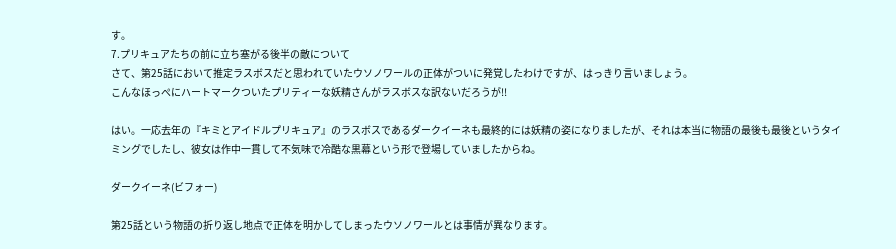す。
7.プリキュアたちの前に立ち塞がる後半の敵について
さて、第25話において推定ラスボスだと思われていたウソノワールの正体がついに発覚したわけですが、はっきり言いましょう。
こんなほっぺにハートマークついたプリティーな妖精さんがラスボスな訳ないだろうが!!

はい。一応去年の『キミとアイドルプリキュア』のラスボスであるダークイーネも最終的には妖精の姿になりましたが、それは本当に物語の最後も最後というタイミングでしたし、彼女は作中一貫して不気味で冷酷な黒幕という形で登場していましたからね。

ダークイーネ(ビフォー)

第25話という物語の折り返し地点で正体を明かしてしまったウソノワールとは事情が異なります。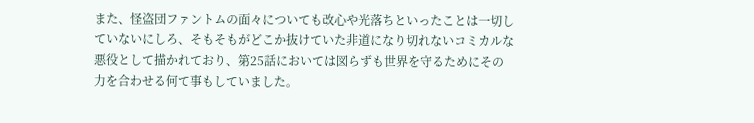また、怪盗団ファントムの面々についても改心や光落ちといったことは一切していないにしろ、そもそもがどこか抜けていた非道になり切れないコミカルな悪役として描かれており、第25話においては図らずも世界を守るためにその力を合わせる何て事もしていました。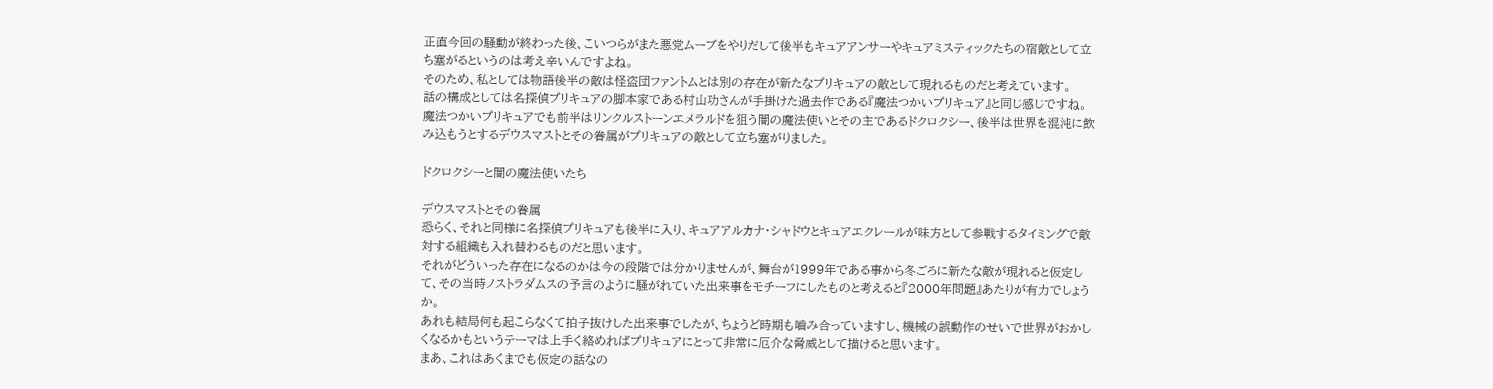正直今回の騒動が終わった後、こいつらがまた悪党ムーブをやりだして後半もキュアアンサーやキュアミスティックたちの宿敵として立ち塞がるというのは考え辛いんですよね。
そのため、私としては物語後半の敵は怪盗団ファントムとは別の存在が新たなプリキュアの敵として現れるものだと考えています。
話の構成としては名探偵プリキュアの脚本家である村山功さんが手掛けた過去作である『魔法つかいプリキュア』と同じ感じですね。
魔法つかいプリキュアでも前半はリンクルストーンエメラルドを狙う闇の魔法使いとその主であるドクロクシー、後半は世界を混沌に飲み込もうとするデウスマストとその眷属がプリキュアの敵として立ち塞がりました。

ドクロクシーと闇の魔法使いたち

デウスマストとその眷属
恐らく、それと同様に名探偵プリキュアも後半に入り、キュアアルカナ・シャドウとキュアエクレールが味方として参戦するタイミングで敵対する組織も入れ替わるものだと思います。
それがどういった存在になるのかは今の段階では分かりませんが、舞台が1999年である事から冬ごろに新たな敵が現れると仮定して、その当時ノストラダムスの予言のように騒がれていた出来事をモチーフにしたものと考えると『2000年問題』あたりが有力でしょうか。
あれも結局何も起こらなくて拍子抜けした出来事でしたが、ちょうど時期も嚙み合っていますし、機械の誤動作のせいで世界がおかしくなるかもというテーマは上手く絡めればプリキュアにとって非常に厄介な脅威として描けると思います。
まあ、これはあくまでも仮定の話なの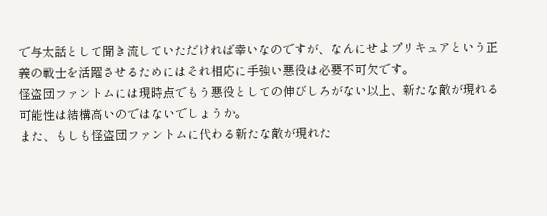で与太話として聞き流していただければ幸いなのですが、なんにせよプリキュアという正義の戦士を活躍させるためにはそれ相応に手強い悪役は必要不可欠です。
怪盗団ファントムには現時点でもう悪役としての伸びしろがない以上、新たな敵が現れる可能性は結構高いのではないでしょうか。
また、もしも怪盗団ファントムに代わる新たな敵が現れた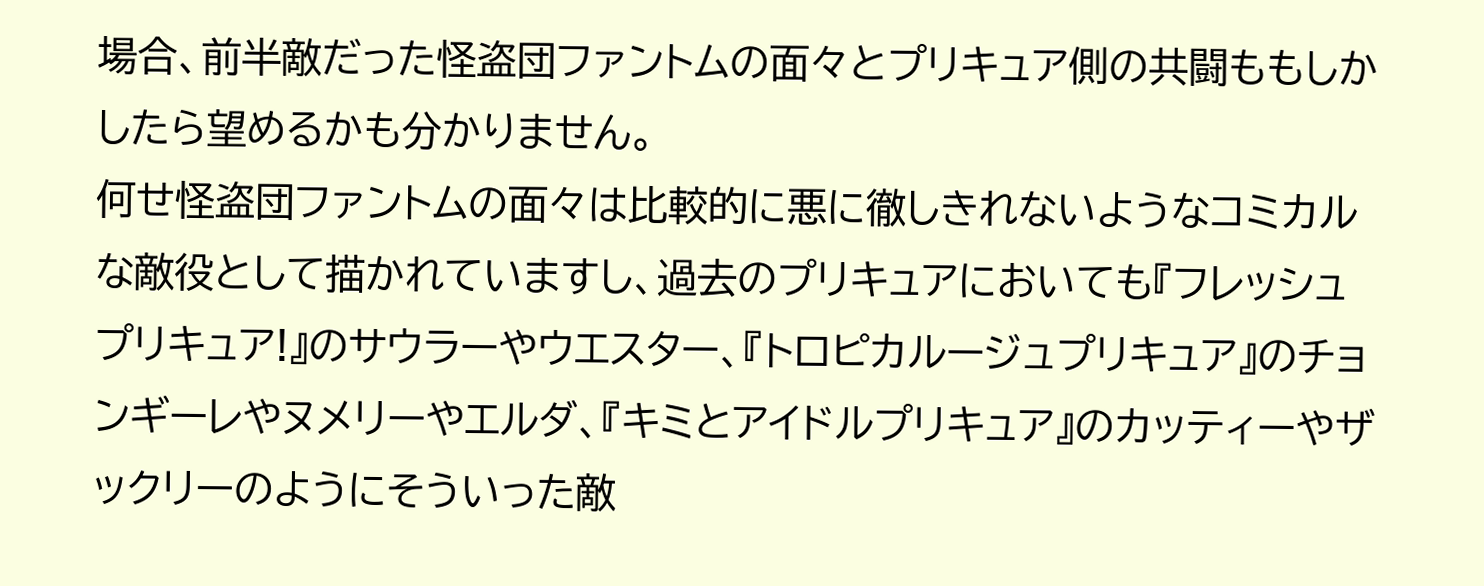場合、前半敵だった怪盗団ファントムの面々とプリキュア側の共闘ももしかしたら望めるかも分かりません。
何せ怪盗団ファントムの面々は比較的に悪に徹しきれないようなコミカルな敵役として描かれていますし、過去のプリキュアにおいても『フレッシュプリキュア!』のサウラーやウエスター、『トロピカルージュプリキュア』のチョンギーレやヌメリーやエルダ、『キミとアイドルプリキュア』のカッティーやザックリーのようにそういった敵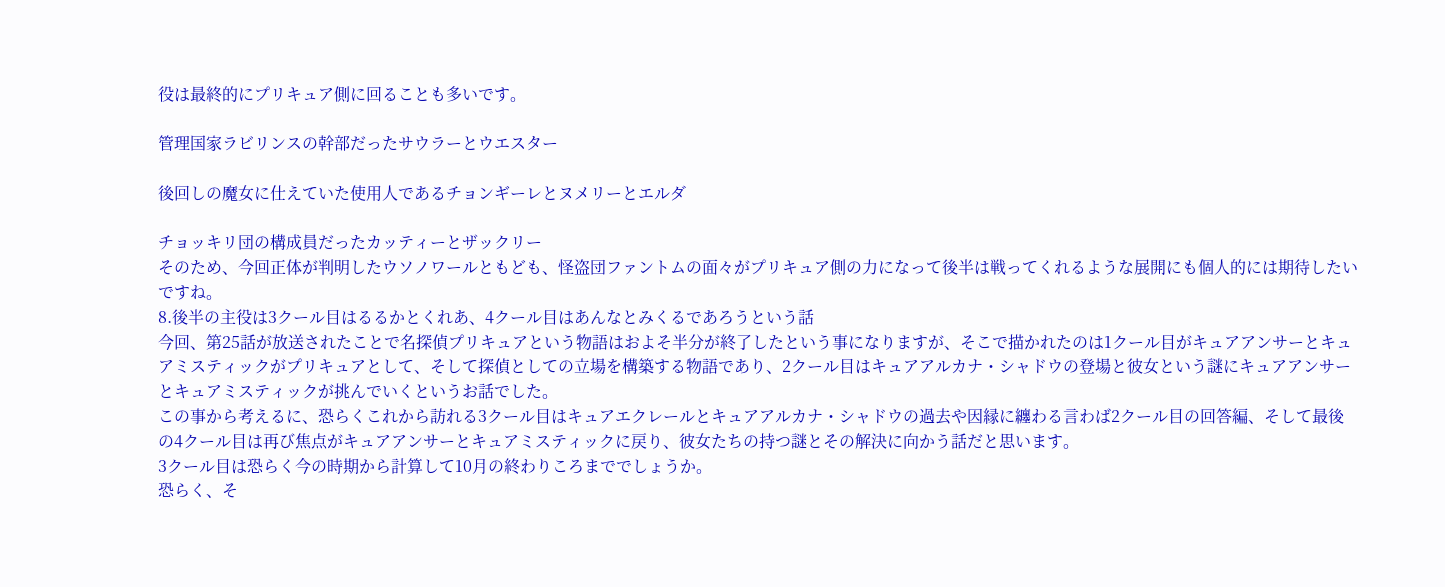役は最終的にプリキュア側に回ることも多いです。

管理国家ラビリンスの幹部だったサウラーとウエスター

後回しの魔女に仕えていた使用人であるチョンギーレとヌメリーとエルダ

チョッキリ団の構成員だったカッティーとザックリー
そのため、今回正体が判明したウソノワールともども、怪盗団ファントムの面々がプリキュア側の力になって後半は戦ってくれるような展開にも個人的には期待したいですね。
8.後半の主役は3クール目はるるかとくれあ、4クール目はあんなとみくるであろうという話
今回、第25話が放送されたことで名探偵プリキュアという物語はおよそ半分が終了したという事になりますが、そこで描かれたのは1クール目がキュアアンサーとキュアミスティックがプリキュアとして、そして探偵としての立場を構築する物語であり、2クール目はキュアアルカナ・シャドウの登場と彼女という謎にキュアアンサーとキュアミスティックが挑んでいくというお話でした。
この事から考えるに、恐らくこれから訪れる3クール目はキュアエクレールとキュアアルカナ・シャドウの過去や因縁に纏わる言わば2クール目の回答編、そして最後の4クール目は再び焦点がキュアアンサーとキュアミスティックに戻り、彼女たちの持つ謎とその解決に向かう話だと思います。
3クール目は恐らく今の時期から計算して10月の終わりころまででしょうか。
恐らく、そ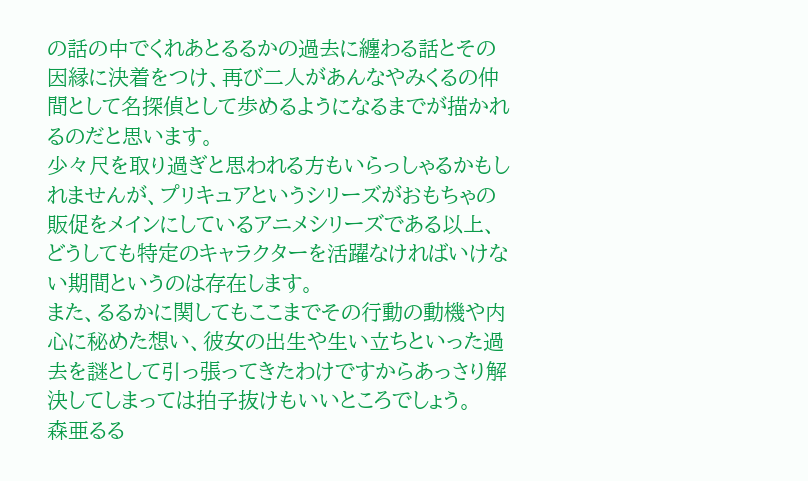の話の中でくれあとるるかの過去に纏わる話とその因縁に決着をつけ、再び二人があんなやみくるの仲間として名探偵として歩めるようになるまでが描かれるのだと思います。
少々尺を取り過ぎと思われる方もいらっしゃるかもしれませんが、プリキュアというシリーズがおもちゃの販促をメインにしているアニメシリーズである以上、どうしても特定のキャラクターを活躍なければいけない期間というのは存在します。
また、るるかに関してもここまでその行動の動機や内心に秘めた想い、彼女の出生や生い立ちといった過去を謎として引っ張ってきたわけですからあっさり解決してしまっては拍子抜けもいいところでしょう。
森亜るる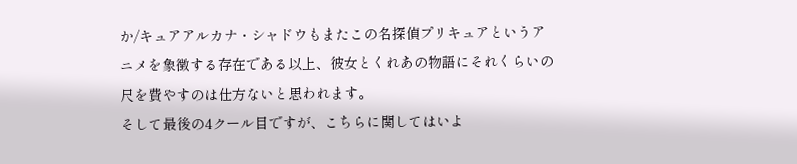か/キュアアルカナ・シャドウもまたこの名探偵プリキュアというアニメを象徴する存在である以上、彼女とくれあの物語にそれくらいの尺を費やすのは仕方ないと思われます。
そして最後の4クール目ですが、こちらに関してはいよ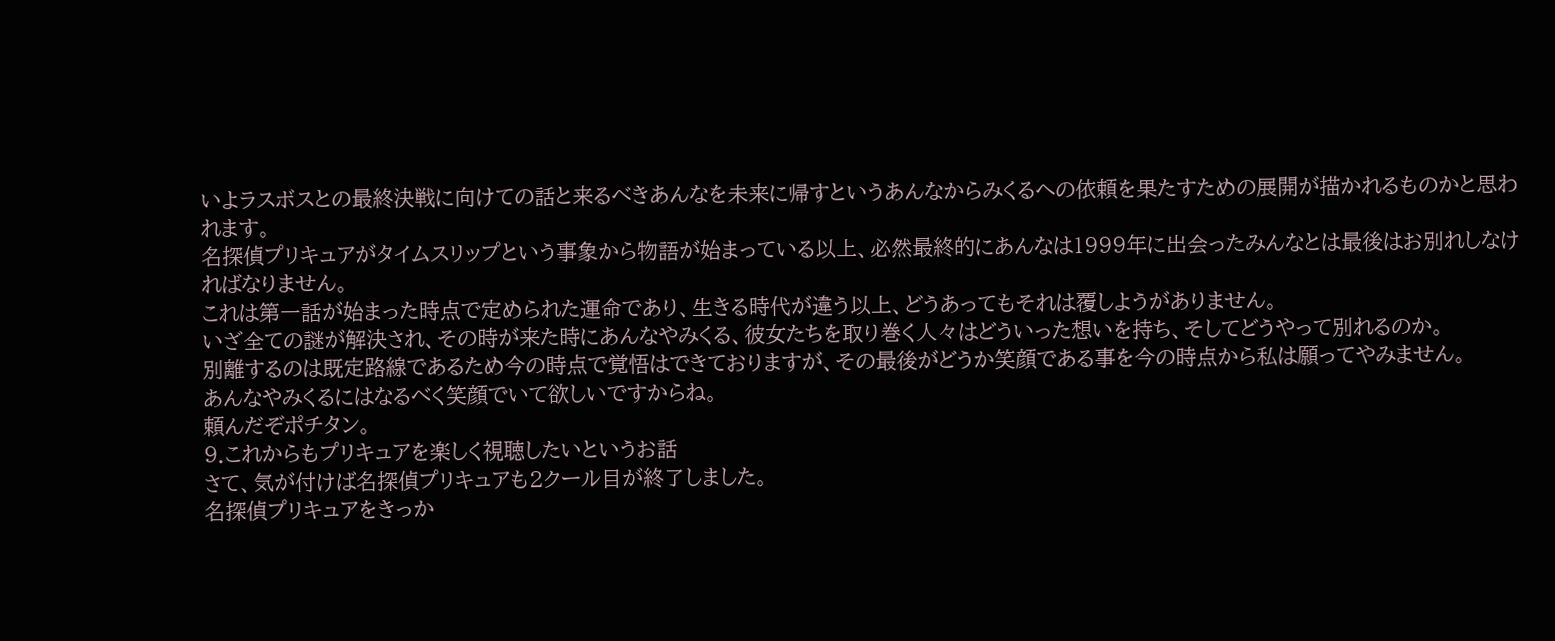いよラスボスとの最終決戦に向けての話と来るべきあんなを未来に帰すというあんなからみくるへの依頼を果たすための展開が描かれるものかと思われます。
名探偵プリキュアがタイムスリップという事象から物語が始まっている以上、必然最終的にあんなは1999年に出会ったみんなとは最後はお別れしなければなりません。
これは第一話が始まった時点で定められた運命であり、生きる時代が違う以上、どうあってもそれは覆しようがありません。
いざ全ての謎が解決され、その時が来た時にあんなやみくる、彼女たちを取り巻く人々はどういった想いを持ち、そしてどうやって別れるのか。
別離するのは既定路線であるため今の時点で覚悟はできておりますが、その最後がどうか笑顔である事を今の時点から私は願ってやみません。
あんなやみくるにはなるべく笑顔でいて欲しいですからね。
頼んだぞポチタン。
9.これからもプリキュアを楽しく視聴したいというお話
さて、気が付けば名探偵プリキュアも2クール目が終了しました。
名探偵プリキュアをきっか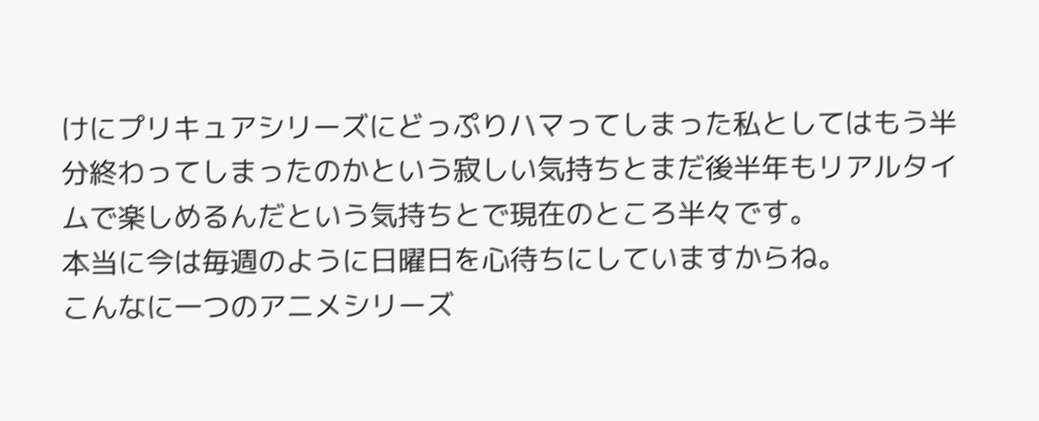けにプリキュアシリーズにどっぷりハマってしまった私としてはもう半分終わってしまったのかという寂しい気持ちとまだ後半年もリアルタイムで楽しめるんだという気持ちとで現在のところ半々です。
本当に今は毎週のように日曜日を心待ちにしていますからね。
こんなに一つのアニメシリーズ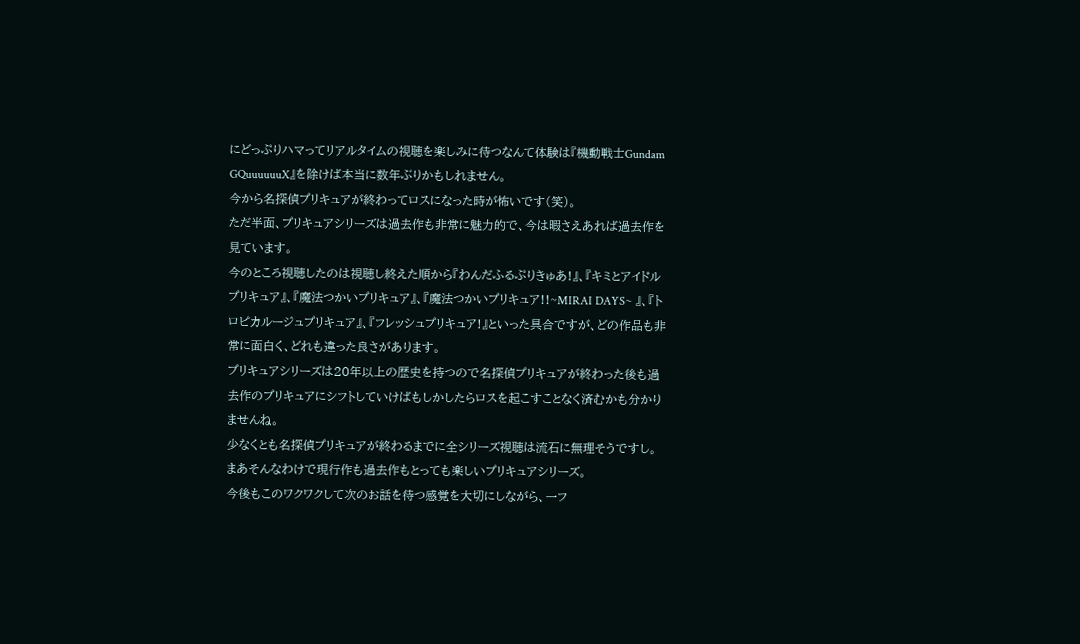にどっぷりハマってリアルタイムの視聴を楽しみに待つなんて体験は『機動戦士Gundam GQuuuuuuX』を除けば本当に数年ぶりかもしれません。
今から名探偵プリキュアが終わってロスになった時が怖いです(笑)。
ただ半面、プリキュアシリーズは過去作も非常に魅力的で、今は暇さえあれば過去作を見ています。
今のところ視聴したのは視聴し終えた順から『わんだふるぷりきゅあ!』、『キミとアイドルプリキュア』、『魔法つかいプリキュア』、『魔法つかいプリキュア!!~MIRAI DAYS~ 』、『トロピカルージュプリキュア』、『フレッシュプリキュア!』といった具合ですが、どの作品も非常に面白く、どれも違った良さがあります。
プリキュアシリーズは20年以上の歴史を持つので名探偵プリキュアが終わった後も過去作のプリキュアにシフトしていけばもしかしたらロスを起こすことなく済むかも分かりませんね。
少なくとも名探偵プリキュアが終わるまでに全シリーズ視聴は流石に無理そうですし。
まあそんなわけで現行作も過去作もとっても楽しいプリキュアシリーズ。
今後もこのワクワクして次のお話を待つ感覚を大切にしながら、一フ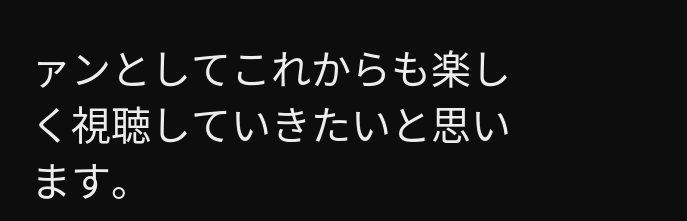ァンとしてこれからも楽しく視聴していきたいと思います。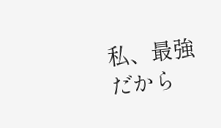私、最強だから